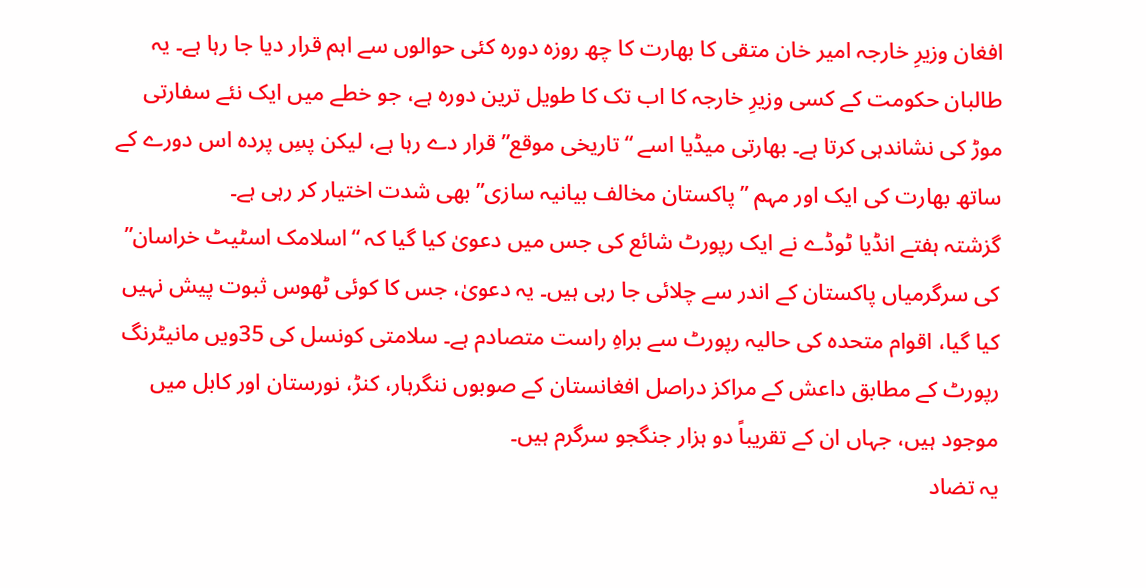افغان وزیرِ خارجہ امیر خان متقی کا بھارت کا چھ روزہ دورہ کئی حوالوں سے اہم قرار دیا جا رہا ہے۔ یہ طالبان حکومت کے کسی وزیرِ خارجہ کا اب تک کا طویل ترین دورہ ہے، جو خطے میں ایک نئے سفارتی موڑ کی نشاندہی کرتا ہے۔ بھارتی میڈیا اسے “تاریخی موقع” قرار دے رہا ہے، لیکن پسِ پردہ اس دورے کے ساتھ بھارت کی ایک اور مہم ”پاکستان مخالف بیانیہ سازی” بھی شدت اختیار کر رہی ہے۔
گزشتہ ہفتے انڈیا ٹوڈے نے ایک رپورٹ شائع کی جس میں دعویٰ کیا گیا کہ “اسلامک اسٹیٹ خراسان” کی سرگرمیاں پاکستان کے اندر سے چلائی جا رہی ہیں۔ یہ دعویٰ، جس کا کوئی ٹھوس ثبوت پیش نہیں کیا گیا، اقوام متحدہ کی حالیہ رپورٹ سے براہِ راست متصادم ہے۔ سلامتی کونسل کی 35ویں مانیٹرنگ رپورٹ کے مطابق داعش کے مراکز دراصل افغانستان کے صوبوں ننگرہار، کنڑ، نورستان اور کابل میں موجود ہیں، جہاں ان کے تقریباً دو ہزار جنگجو سرگرم ہیں۔
یہ تضاد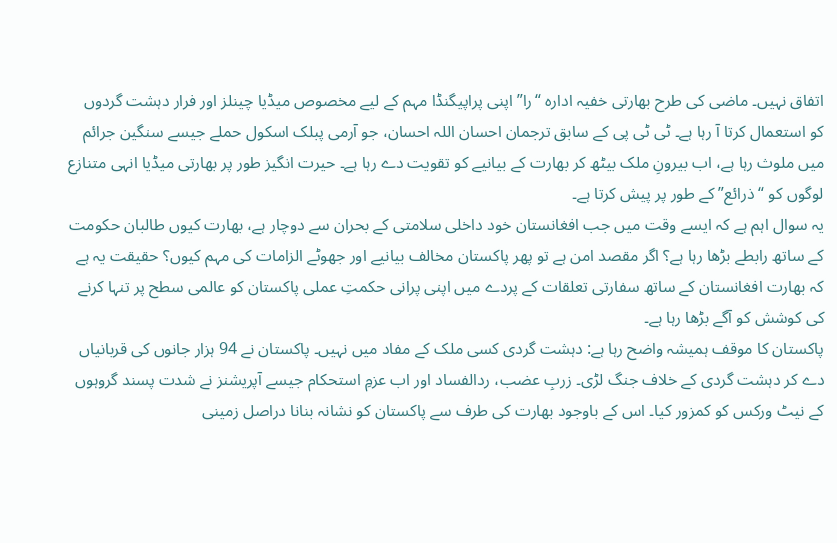اتفاق نہیں۔ ماضی کی طرح بھارتی خفیہ ادارہ “را” اپنی پراپیگنڈا مہم کے لیے مخصوص میڈیا چینلز اور فرار دہشت گردوں کو استعمال کرتا آ رہا ہے۔ ٹی ٹی پی کے سابق ترجمان احسان اللہ احسان، جو آرمی پبلک اسکول حملے جیسے سنگین جرائم میں ملوث رہا ہے، اب بیرونِ ملک بیٹھ کر بھارت کے بیانیے کو تقویت دے رہا ہے۔ حیرت انگیز طور پر بھارتی میڈیا انہی متنازع لوگوں کو “ذرائع” کے طور پر پیش کرتا ہے۔
یہ سوال اہم ہے کہ ایسے وقت میں جب افغانستان خود داخلی سلامتی کے بحران سے دوچار ہے، بھارت کیوں طالبان حکومت کے ساتھ رابطے بڑھا رہا ہے؟ اگر مقصد امن ہے تو پھر پاکستان مخالف بیانیے اور جھوٹے الزامات کی مہم کیوں؟ حقیقت یہ ہے کہ بھارت افغانستان کے ساتھ سفارتی تعلقات کے پردے میں اپنی پرانی حکمتِ عملی پاکستان کو عالمی سطح پر تنہا کرنے کی کوشش کو آگے بڑھا رہا ہے۔
پاکستان کا موقف ہمیشہ واضح رہا ہے: دہشت گردی کسی ملک کے مفاد میں نہیں۔ پاکستان نے 94 ہزار جانوں کی قربانیاں دے کر دہشت گردی کے خلاف جنگ لڑی۔ زربِ عضب، ردالفساد اور اب عزمِ استحکام جیسے آپریشنز نے شدت پسند گروہوں کے نیٹ ورکس کو کمزور کیا۔ اس کے باوجود بھارت کی طرف سے پاکستان کو نشانہ بنانا دراصل زمینی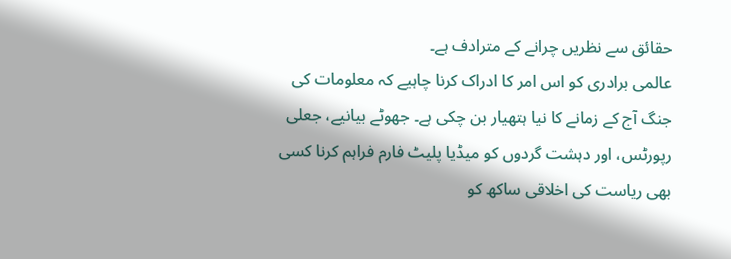حقائق سے نظریں چرانے کے مترادف ہے۔
عالمی برادری کو اس امر کا ادراک کرنا چاہیے کہ معلومات کی جنگ آج کے زمانے کا نیا ہتھیار بن چکی ہے۔ جھوٹے بیانیے، جعلی رپورٹس، اور دہشت گردوں کو میڈیا پلیٹ فارم فراہم کرنا کسی بھی ریاست کی اخلاقی ساکھ کو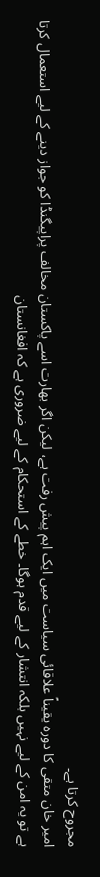مجروح کرتا ہے۔
امیر خان متقی کا دورہ یقیناً علاقائی سیاست میں ایک اہم پیش رفت ہے، لیکن اگر بھارت اسے پاکستان مخالف پراپیگنڈا کو جواز دینے کے لیے استعمال کرتا ہے تو یہ امن کے لیے نہیں بلکہ انتشار کے لیے قدم ہوگا۔ خطے کے استحکام کے لیے ضروری ہے کہ افغانستان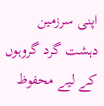اپنی سرزمین دہشت گرد گروہوں کے لیے محفوظ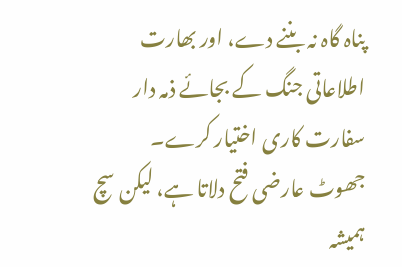پناہ گاہ نہ بننے دے، اور بھارت اطلاعاتی جنگ کے بجائے ذمہ دار سفارت کاری اختیار کرے۔
جھوٹ عارضی فتح دلاتا ہے، لیکن سچ ہمیشہ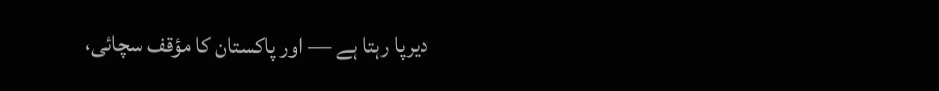دیرپا رہتا ہے — اور پاکستان کا مؤقف سچائی،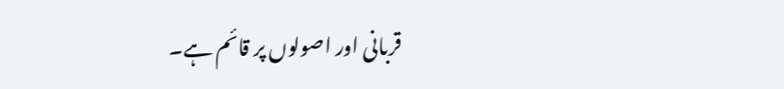قربانی اور اصولوں پر قائم ہے۔